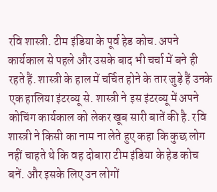रवि शास्त्री. टीम इंडिया के पूर्व हेड कोच. अपने कार्यकाल से पहले और उसके बाद भी चर्चा में बने ही रहते हैं. शास्त्री के हाल में चर्चित होने के तार जुड़े हैं उनके एक हालिया इंटरव्यू से. शास्त्री ने इस इंटरव्यू में अपने कोचिंग कार्यकाल को लेकर खूब सारी बातें की है. रवि शास्त्री ने किसी का नाम ना लेते हुए कहा कि कुछ लोग नहीं चाहते थे कि वह दोबारा टीम इंडिया के हेड कोच बनें. और इसके लिए उन लोगों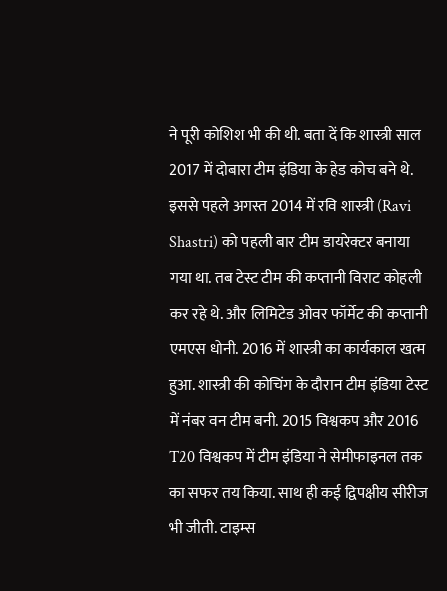ने पूरी कोशिश भी की थी. बता दें कि शास्त्री साल 2017 में दोबारा टीम इंडिया के हेड कोच बने थे. इससे पहले अगस्त 2014 में रवि शास्त्री (Ravi Shastri) को पहली बार टीम डायरेक्टर बनाया गया था. तब टेस्ट टीम की कप्तानी विराट कोहली कर रहे थे. और लिमिटेड ओवर फॉर्मेट की कप्तानी एमएस धोनी. 2016 में शास्त्री का कार्यकाल खत्म हुआ. शास्त्री की कोचिंग के दौरान टीम इंडिया टेस्ट में नंबर वन टीम बनी. 2015 विश्वकप और 2016 T20 विश्वकप में टीम इंडिया ने सेमीफाइनल तक का सफर तय किया. साथ ही कई द्विपक्षीय सीरीज भी जीती. टाइम्स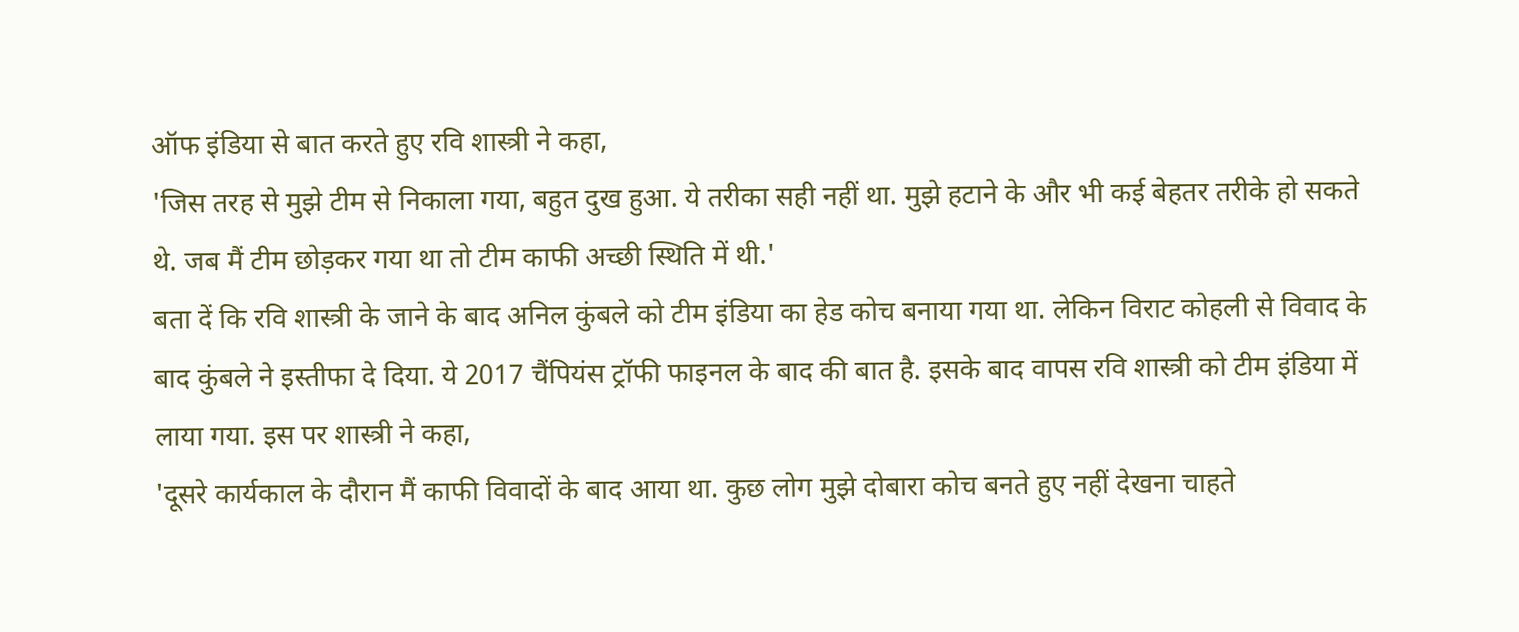ऑफ इंडिया से बात करते हुए रवि शास्त्री ने कहा,
'जिस तरह से मुझे टीम से निकाला गया, बहुत दुख हुआ. ये तरीका सही नहीं था. मुझे हटाने के और भी कई बेहतर तरीके हो सकते थे. जब मैं टीम छोड़कर गया था तो टीम काफी अच्छी स्थिति में थी.'
बता दें कि रवि शास्त्री के जाने के बाद अनिल कुंबले को टीम इंडिया का हेड कोच बनाया गया था. लेकिन विराट कोहली से विवाद के बाद कुंबले ने इस्तीफा दे दिया. ये 2017 चैंपियंस ट्रॉफी फाइनल के बाद की बात है. इसके बाद वापस रवि शास्त्री को टीम इंडिया में लाया गया. इस पर शास्त्री ने कहा,
'दूसरे कार्यकाल के दौरान मैं काफी विवादों के बाद आया था. कुछ लोग मुझे दोबारा कोच बनते हुए नहीं देखना चाहते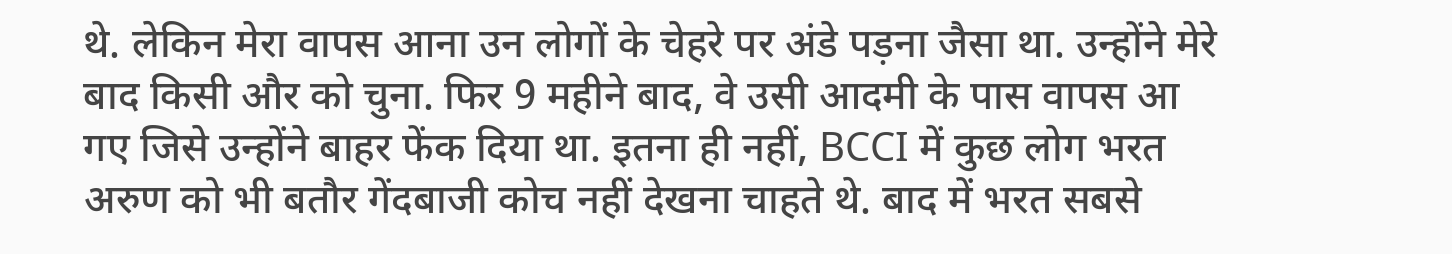थे. लेकिन मेरा वापस आना उन लोगों के चेहरे पर अंडे पड़ना जैसा था. उन्होंने मेरे बाद किसी और को चुना. फिर 9 महीने बाद, वे उसी आदमी के पास वापस आ गए जिसे उन्होंने बाहर फेंक दिया था. इतना ही नहीं, BCCI में कुछ लोग भरत अरुण को भी बतौर गेंदबाजी कोच नहीं देखना चाहते थे. बाद में भरत सबसे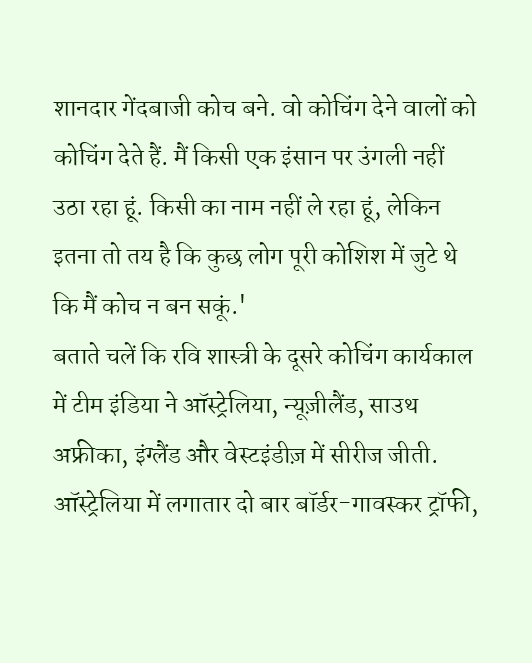शानदार गेंदबाजी कोच बने. वो कोचिंग देने वालों को कोचिंग देते हैं. मैं किसी एक इंसान पर उंगली नहीं उठा रहा हूं. किसी का नाम नहीं ले रहा हूं, लेकिन इतना तो तय है कि कुछ लोग पूरी कोशिश में जुटे थे कि मैं कोच न बन सकूं.'
बताते चलें कि रवि शास्त्री के दूसरे कोचिंग कार्यकाल में टीम इंडिया ने ऑस्ट्रेलिया, न्यूज़ीलैंड, साउथ अफ्रीका, इंग्लैंड और वेस्टइंडीज़ में सीरीज जीती. ऑस्ट्रेलिया में लगातार दो बार बॉर्डर-गावस्कर ट्रॉफी,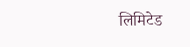लिमिटेड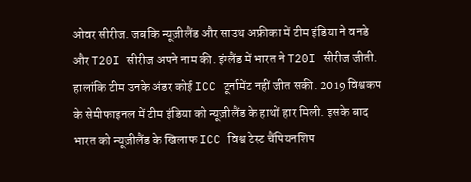ओवर सीरीज. जबकि न्यूज़ीलैंड और साउथ अफ्रीका में टीम इंडिया ने वनडे और T20I सीरीज अपने नाम की. इंग्लैंड में भारत ने T20I सीरीज जीती. हालांकि टीम उनके अंडर कोई ICC टूर्नामेंट नहीं जीत सकी. 2019 विश्वकप के सेमीफाइनल में टीम इंडिया को न्यूज़ीलैंड के हाथों हार मिली. इसके बाद भारत को न्यूज़ीलैंड के खिलाफ ICC विश्व टेस्ट चैंपियनशिप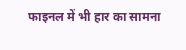फाइनल में भी हार का सामना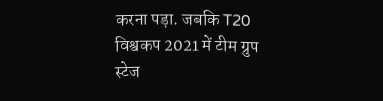करना पड़ा. जबकि T20 विश्वकप 2021 में टीम ग्रुप स्टेज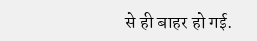से ही बाहर हो गई.